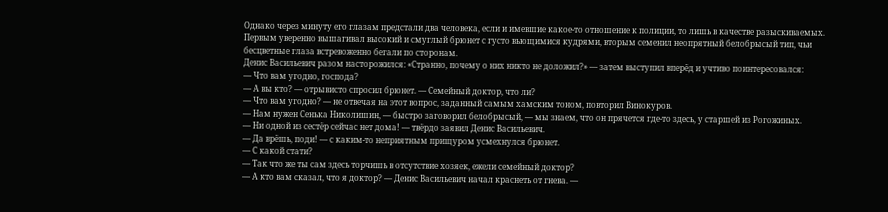Однако через минуту его глазам предстали два человека, если и имевшие какое-то отношение к полиции, то лишь в качестве разыскиваемых. Первым уверенно вышагивал высокий и смуглый брюнет с густо вьющимися кудрями, вторым семенил неопрятный белобрысый тип, чьи бесцветные глаза встревоженно бегали по сторонам.
Денис Васильевич разом насторожился: «Странно, почему о них никто не доложил?» — затем выступил вперёд и учтиво поинтересовался:
— Что вам угодно, господа?
— А вы кто? — отрывисто спросил брюнет. — Семейный доктор, что ли?
— Что вам угодно? — не отвечая на этот вопрос, заданный самым хамским тоном, повторил Винокуров.
— Нам нужен Сенька Николишин, — быстро заговорил белобрысый, — мы знаем, что он прячется где-то здесь, у старшей из Рогожиных.
— Ни одной из сестёр сейчас нет дома! — твёрдо заявил Денис Васильевич.
— Да врёшь, поди! — с каким-то неприятным прищуром усмехнулся брюнет.
— С какой стати?
— Так что же ты сам здесь торчишь в отсутствие хозяек, ежели семейный доктор?
— А кто вам сказал, что я доктор? — Денис Васильевич начал краснеть от гнева. —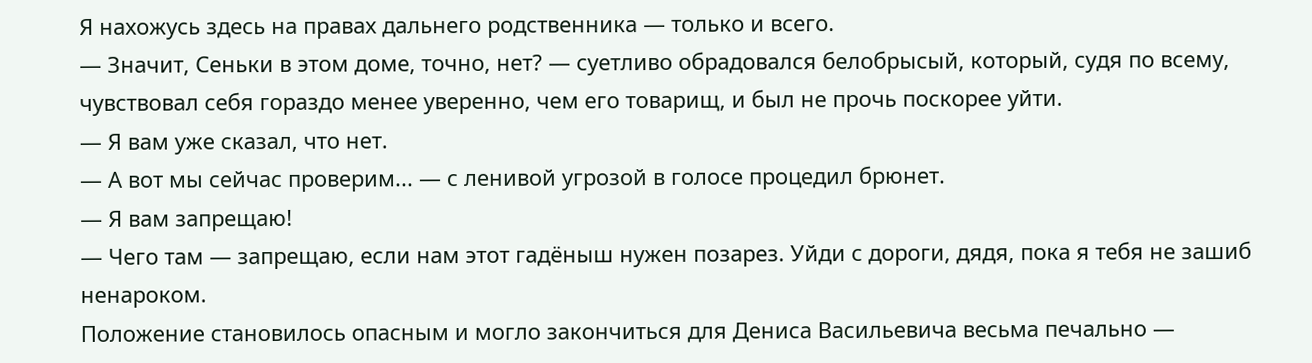Я нахожусь здесь на правах дальнего родственника — только и всего.
— Значит, Сеньки в этом доме, точно, нет? — суетливо обрадовался белобрысый, который, судя по всему, чувствовал себя гораздо менее уверенно, чем его товарищ, и был не прочь поскорее уйти.
— Я вам уже сказал, что нет.
— А вот мы сейчас проверим... — с ленивой угрозой в голосе процедил брюнет.
— Я вам запрещаю!
— Чего там — запрещаю, если нам этот гадёныш нужен позарез. Уйди с дороги, дядя, пока я тебя не зашиб ненароком.
Положение становилось опасным и могло закончиться для Дениса Васильевича весьма печально —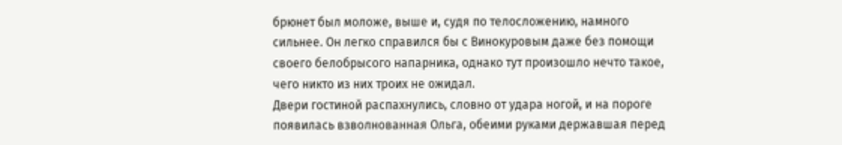брюнет был моложе, выше и, судя по телосложению, намного сильнее. Он легко справился бы с Винокуровым даже без помощи своего белобрысого напарника, однако тут произошло нечто такое, чего никто из них троих не ожидал.
Двери гостиной распахнулись, словно от удара ногой, и на пороге появилась взволнованная Ольга, обеими руками державшая перед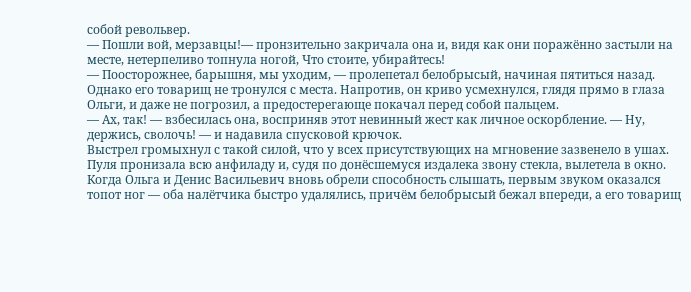собой револьвер.
— Пошли вой, мерзавцы!— пронзительно закричала она и, видя как они поражённо застыли на месте, нетерпеливо топнула ногой, Что стоите, убирайтесь!
— Поосторожнее, барышня, мы уходим, — пролепетал белобрысый, начиная пятиться назад.
Однако его товарищ не тронулся с места. Напротив, он криво усмехнулся, глядя прямо в глаза Ольги, и даже не погрозил, а предостерегающе покачал перед собой пальцем.
— Ах, так! — взбесилась она, восприняв этот невинный жест как личное оскорбление. — Ну, держись, сволочь! — и надавила спусковой крючок.
Выстрел громыхнул с такой силой, что у всех присутствующих на мгновение зазвенело в ушах. Пуля пронизала всю анфиладу и, судя по донёсшемуся издалека звону стекла, вылетела в окно.
Когда Ольга и Денис Васильевич вновь обрели способность слышать, первым звуком оказался топот ног — оба налётчика быстро удалялись, причём белобрысый бежал впереди, а его товарищ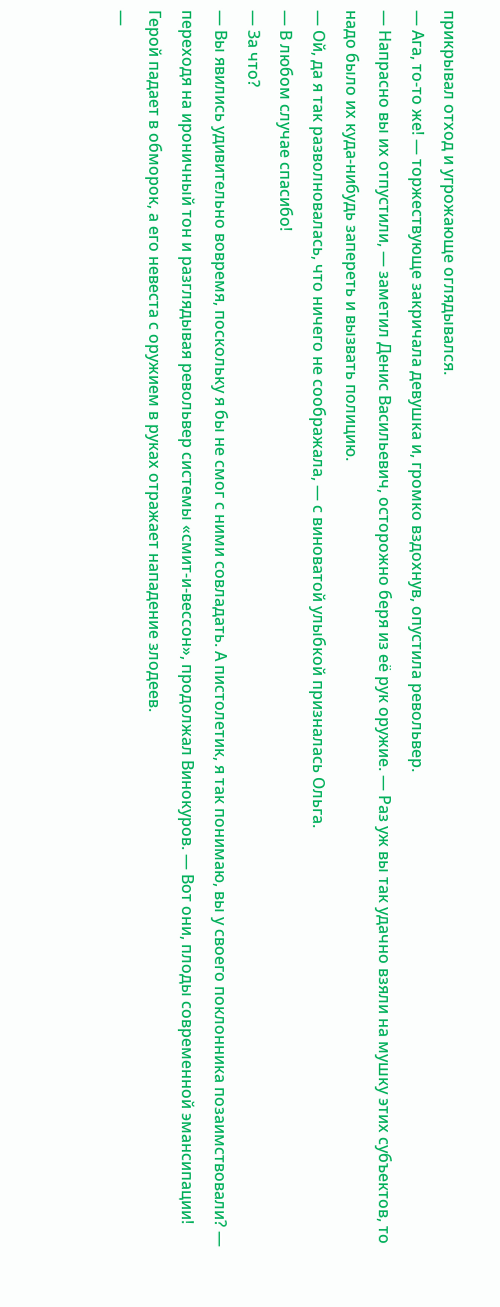прикрывал отход и угрожающе оглядывался.
— Ага, то-то же! — торжествующе закричала девушка и, громко вздохнув, опустила револьвер.
— Напрасно вы их отпустили, — заметил Денис Васильевич, осторожно беря из её рук оружие. — Раз уж вы так удачно взяли на мушку этих субъектов, то надо было их куда-нибудь запереть и вызвать полицию.
— Ой, да я так разволновалась, что ничего не соображала, — с виноватой улыбкой призналась Ольга.
— В любом случае спасибо!
— За что?
— Вы явились удивительно вовремя, поскольку я бы не смог с ними совладать. А пистолетик, я так понимаю, вы у своего поклонника позаимствовали? — переходя на ироничный тон и разглядывая револьвер системы «смит-и-вессон», продолжал Винокуров. — Вот они, плоды современной эмансипации! Герой падает в обморок, а его невеста с оружием в руках отражает нападение злодеев.
—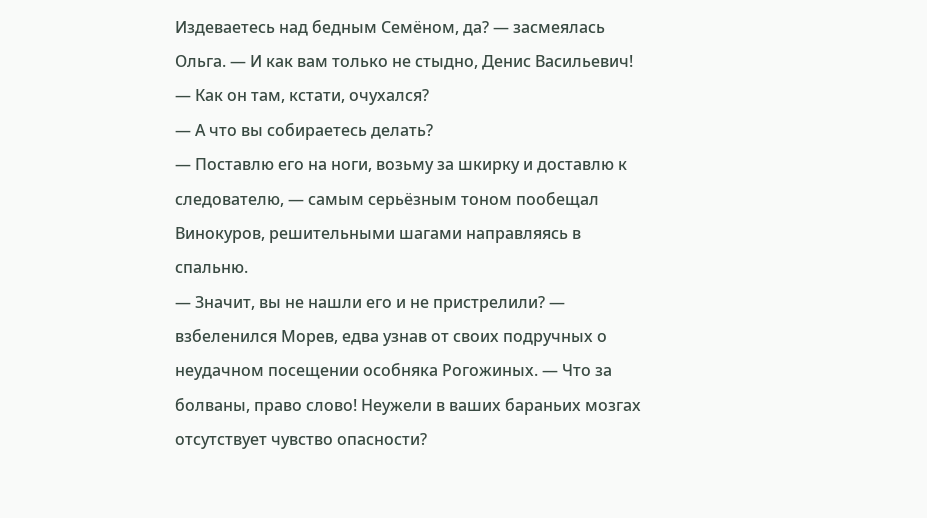Издеваетесь над бедным Семёном, да? — засмеялась Ольга. — И как вам только не стыдно, Денис Васильевич!
— Как он там, кстати, очухался?
— А что вы собираетесь делать?
— Поставлю его на ноги, возьму за шкирку и доставлю к следователю, — самым серьёзным тоном пообещал Винокуров, решительными шагами направляясь в спальню.
— Значит, вы не нашли его и не пристрелили? — взбеленился Морев, едва узнав от своих подручных о неудачном посещении особняка Рогожиных. — Что за болваны, право слово! Неужели в ваших бараньих мозгах отсутствует чувство опасности?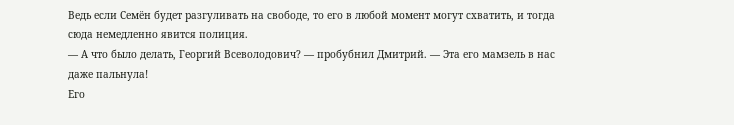Ведь если Семён будет разгуливать на свободе, то его в любой момент могут схватить, и тогда сюда немедленно явится полиция.
— А что было делать, Георгий Всеволодович? — пробубнил Дмитрий. — Эта его мамзель в нас даже пальнула!
Его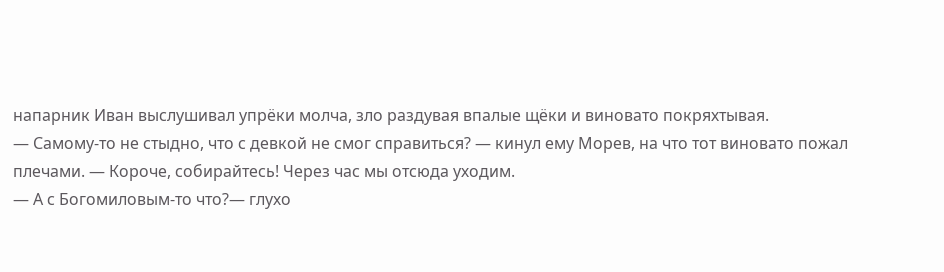напарник Иван выслушивал упрёки молча, зло раздувая впалые щёки и виновато покряхтывая.
— Самому-то не стыдно, что с девкой не смог справиться? — кинул ему Морев, на что тот виновато пожал плечами. — Короче, собирайтесь! Через час мы отсюда уходим.
— А с Богомиловым-то что?— глухо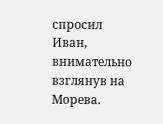спросил Иван, внимательно взглянув на Морева.